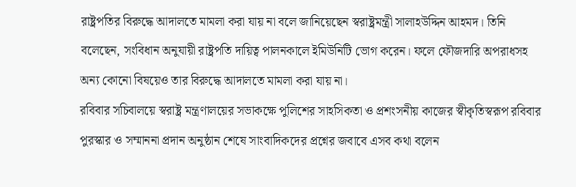রাষ্ট্রপতির বিরুদ্ধে আদালতে মামলা করা যায় না বলে জানিয়েছেন স্বরাষ্ট্রমন্ত্রী সালাহউদ্দিন আহমদ। তিনি বলেছেন, সংবিধান অনুযায়ী রাষ্ট্রপতি দায়িত্ব পালনকালে ইমিউনিটি ভোগ করেন। ফলে ফৌজদারি অপরাধসহ অন্য কোনো বিষয়েও তার বিরুদ্ধে আদালতে মামলা করা যায় না।
রবিবার সচিবালয়ে স্বরাষ্ট্র মন্ত্রণালয়ের সভাকক্ষে পুলিশের সাহসিকতা ও প্রশংসনীয় কাজের স্বীকৃতিস্বরূপ রবিবার পুরস্কার ও সম্মাননা প্রদান অনুষ্ঠান শেষে সাংবাদিকদের প্রশ্নের জবাবে এসব কথা বলেন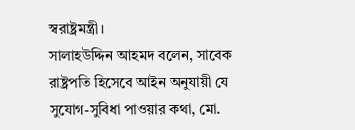স্বরাষ্ট্রমন্ত্রী।
সালাহউদ্দিন আহমদ বলেন, সাবেক রাষ্ট্রপতি হিসেবে আইন অনুযায়ী যে সুযোগ-সুবিধা পাওয়ার কথা, মো.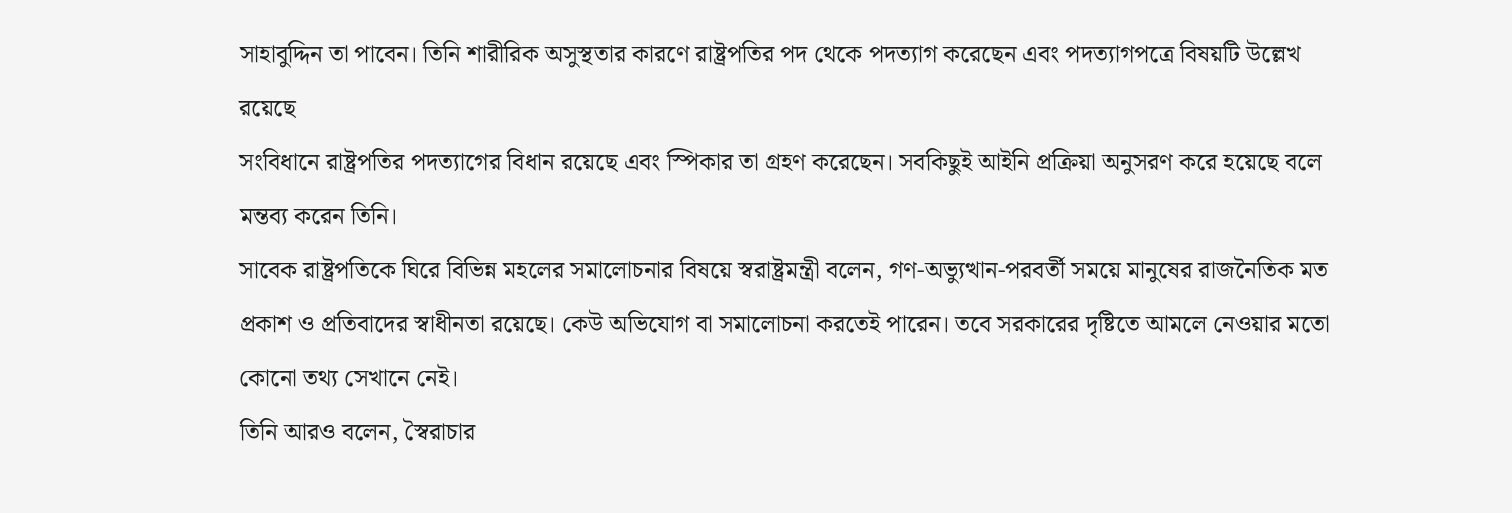সাহাবুদ্দিন তা পাবেন। তিনি শারীরিক অসুস্থতার কারণে রাষ্ট্রপতির পদ থেকে পদত্যাগ করেছেন এবং পদত্যাগপত্রে বিষয়টি উল্লেখ রয়েছে
সংবিধানে রাষ্ট্রপতির পদত্যাগের বিধান রয়েছে এবং স্পিকার তা গ্রহণ করেছেন। সবকিছুই আইনি প্রক্রিয়া অনুসরণ করে হয়েছে বলে মন্তব্য করেন তিনি।
সাবেক রাষ্ট্রপতিকে ঘিরে বিভিন্ন মহলের সমালোচনার বিষয়ে স্বরাষ্ট্রমন্ত্রী বলেন, গণ-অভ্যুত্থান-পরবর্তী সময়ে মানুষের রাজনৈতিক মত প্রকাশ ও প্রতিবাদের স্বাধীনতা রয়েছে। কেউ অভিযোগ বা সমালোচনা করতেই পারেন। তবে সরকারের দৃষ্টিতে আমলে নেওয়ার মতো কোনো তথ্য সেখানে নেই।
তিনি আরও বলেন, স্বৈরাচার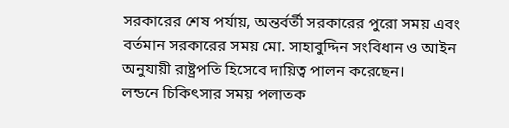সরকারের শেষ পর্যায়, অন্তর্বর্তী সরকারের পুরো সময় এবং বর্তমান সরকারের সময় মো. সাহাবুদ্দিন সংবিধান ও আইন অনুযায়ী রাষ্ট্রপতি হিসেবে দায়িত্ব পালন করেছেন।
লন্ডনে চিকিৎসার সময় পলাতক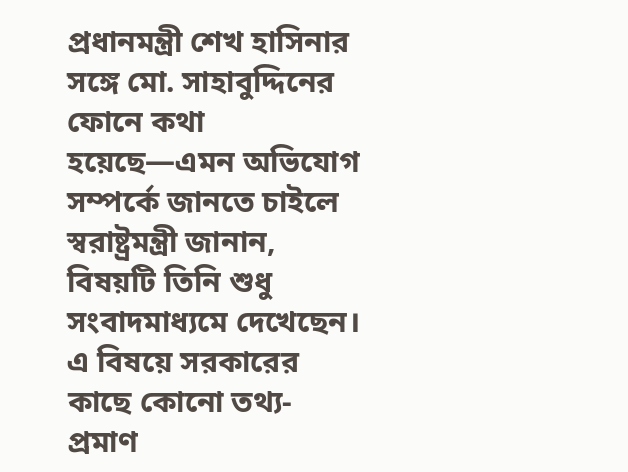প্রধানমন্ত্রী শেখ হাসিনার সঙ্গে মো. সাহাবুদ্দিনের ফোনে কথা হয়েছে—এমন অভিযোগ সম্পর্কে জানতে চাইলে স্বরাষ্ট্রমন্ত্রী জানান, বিষয়টি তিনি শুধু সংবাদমাধ্যমে দেখেছেন। এ বিষয়ে সরকারের কাছে কোনো তথ্য-প্রমাণ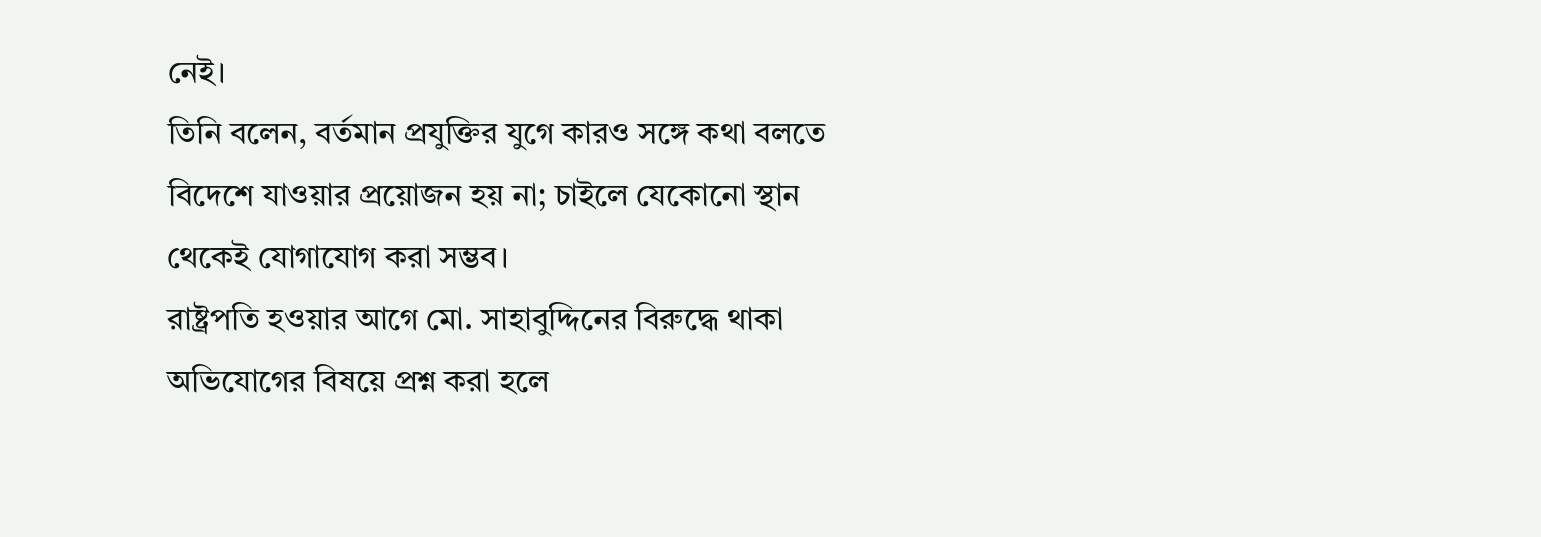নেই।
তিনি বলেন, বর্তমান প্রযুক্তির যুগে কারও সঙ্গে কথা বলতে বিদেশে যাওয়ার প্রয়োজন হয় না; চাইলে যেকোনো স্থান থেকেই যোগাযোগ করা সম্ভব।
রাষ্ট্রপতি হওয়ার আগে মো. সাহাবুদ্দিনের বিরুদ্ধে থাকা অভিযোগের বিষয়ে প্রশ্ন করা হলে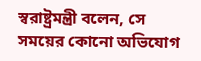স্বরাষ্ট্রমন্ত্রী বলেন, সে সময়ের কোনো অভিযোগ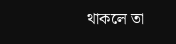থাকলে তা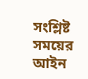সংশ্লিষ্ট সময়ের আইন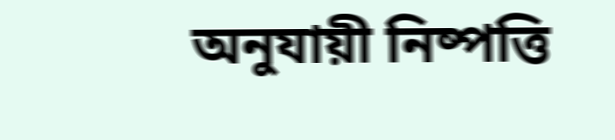অনুযায়ী নিষ্পত্তি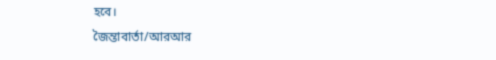হবে।
জৈন্তাবার্তা/আরআর